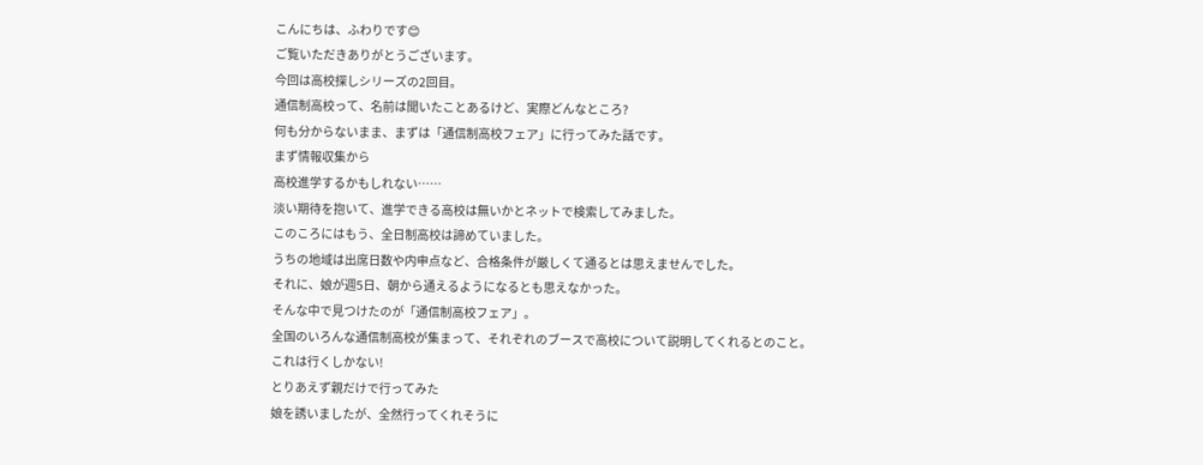こんにちは、ふわりです😊
ご覧いただきありがとうございます。
今回は高校探しシリーズの2回目。
通信制高校って、名前は聞いたことあるけど、実際どんなところ?
何も分からないまま、まずは「通信制高校フェア」に行ってみた話です。
まず情報収集から
高校進学するかもしれない……
淡い期待を抱いて、進学できる高校は無いかとネットで検索してみました。
このころにはもう、全日制高校は諦めていました。
うちの地域は出席日数や内申点など、合格条件が厳しくて通るとは思えませんでした。
それに、娘が週5日、朝から通えるようになるとも思えなかった。
そんな中で見つけたのが「通信制高校フェア」。
全国のいろんな通信制高校が集まって、それぞれのブースで高校について説明してくれるとのこと。
これは行くしかない!
とりあえず親だけで行ってみた
娘を誘いましたが、全然行ってくれそうに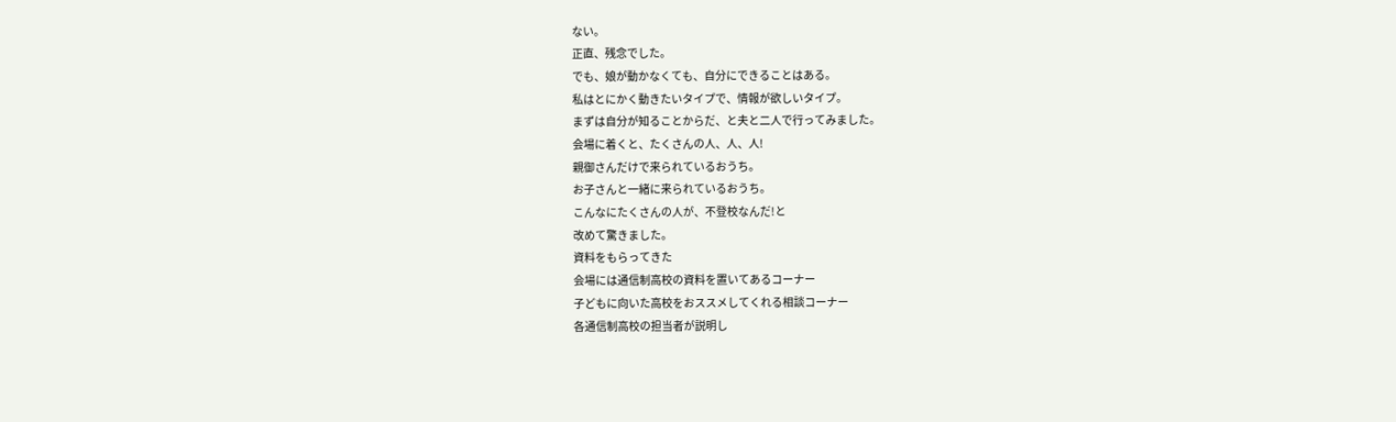ない。
正直、残念でした。
でも、娘が動かなくても、自分にできることはある。
私はとにかく動きたいタイプで、情報が欲しいタイプ。
まずは自分が知ることからだ、と夫と二人で行ってみました。
会場に着くと、たくさんの人、人、人!
親御さんだけで来られているおうち。
お子さんと一緒に来られているおうち。
こんなにたくさんの人が、不登校なんだ!と
改めて驚きました。
資料をもらってきた
会場には通信制高校の資料を置いてあるコーナー
子どもに向いた高校をおススメしてくれる相談コーナー
各通信制高校の担当者が説明し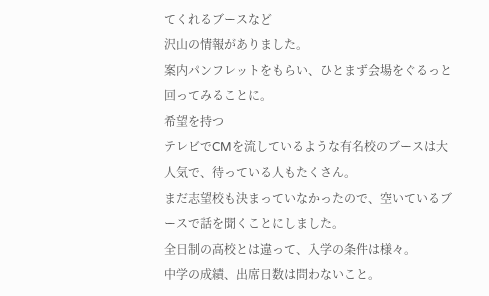てくれるブースなど
沢山の情報がありました。
案内パンフレットをもらい、ひとまず会場をぐるっと回ってみることに。
希望を持つ
テレビでCMを流しているような有名校のブースは大人気で、待っている人もたくさん。
まだ志望校も決まっていなかったので、空いているブースで話を聞くことにしました。
全日制の高校とは違って、入学の条件は様々。
中学の成績、出席日数は問わないこと。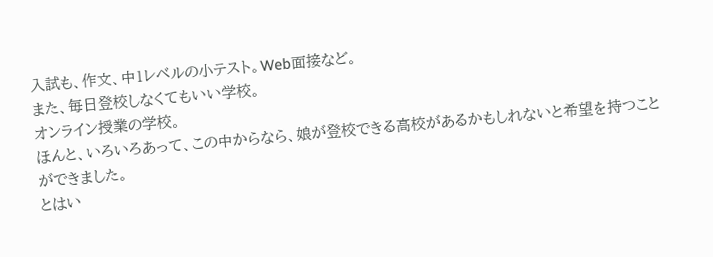入試も、作文、中1レベルの小テスト。Web面接など。
また、毎日登校しなくてもいい学校。
オンライン授業の学校。
ほんと、いろいろあって、この中からなら、娘が登校できる高校があるかもしれないと希望を持つことができました。
とはい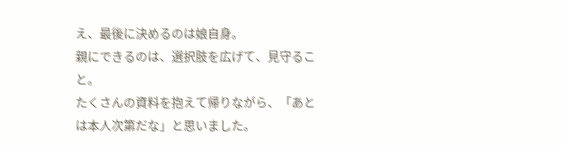え、最後に決めるのは娘自身。
親にできるのは、選択肢を広げて、見守ること。
たくさんの資料を抱えて帰りながら、「あとは本人次第だな」と思いました。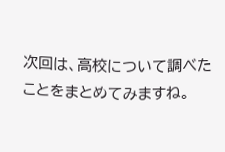次回は、高校について調べたことをまとめてみますね。